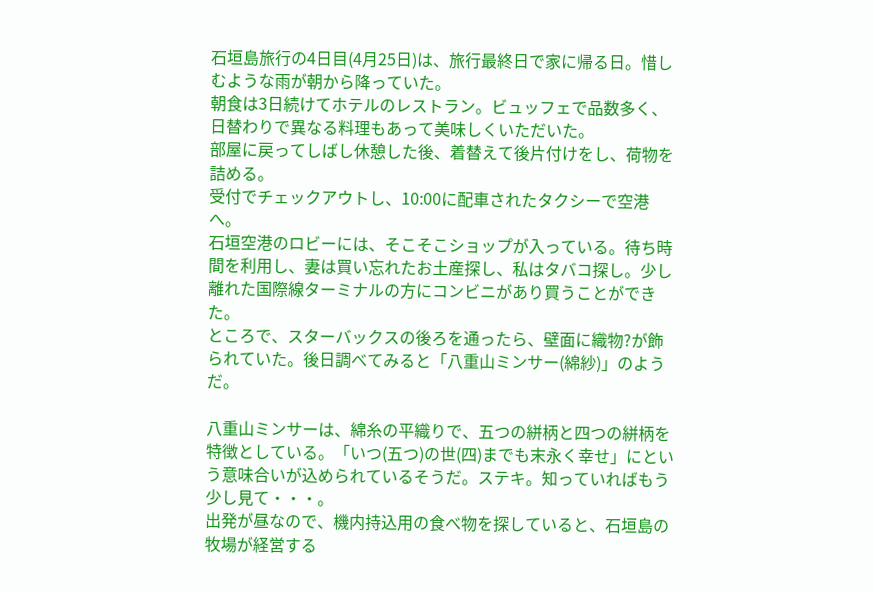石垣島旅行の4日目(4月25日)は、旅行最終日で家に帰る日。惜しむような雨が朝から降っていた。
朝食は3日続けてホテルのレストラン。ビュッフェで品数多く、日替わりで異なる料理もあって美味しくいただいた。
部屋に戻ってしばし休憩した後、着替えて後片付けをし、荷物を詰める。
受付でチェックアウトし、10:00に配車されたタクシーで空港へ。
石垣空港のロビーには、そこそこショップが入っている。待ち時間を利用し、妻は買い忘れたお土産探し、私はタバコ探し。少し離れた国際線ターミナルの方にコンビニがあり買うことができた。
ところで、スターバックスの後ろを通ったら、壁面に織物?が飾られていた。後日調べてみると「八重山ミンサー(綿紗)」のようだ。

八重山ミンサーは、綿糸の平織りで、五つの絣柄と四つの絣柄を特徴としている。「いつ(五つ)の世(四)までも末永く幸せ」にという意味合いが込められているそうだ。ステキ。知っていればもう少し見て・・・。
出発が昼なので、機内持込用の食べ物を探していると、石垣島の牧場が経営する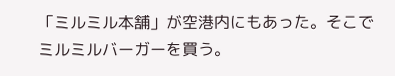「ミルミル本舗」が空港内にもあった。そこでミルミルバーガーを買う。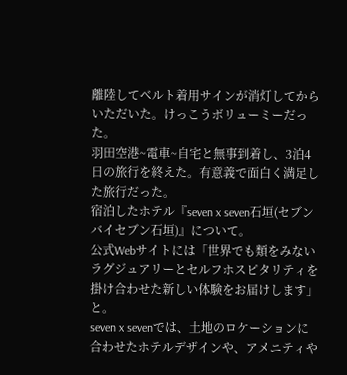離陸してベルト着用サインが消灯してからいただいた。けっこうボリューミーだった。
羽田空港~電車~自宅と無事到着し、3泊4日の旅行を終えた。有意義で面白く満足した旅行だった。
宿泊したホテル『seven x seven石垣(セブンバイセブン石垣)』について。
公式Webサイトには「世界でも類をみないラグジュアリーとセルフホスピタリティを掛け合わせた新しい体験をお届けします」と。
seven x sevenでは、土地のロケーションに合わせたホテルデザインや、アメニティや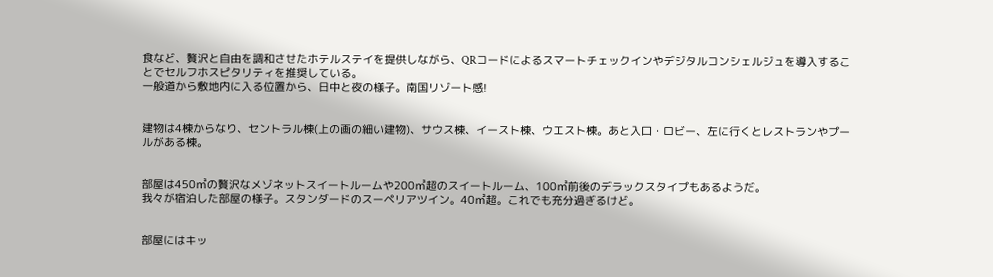食など、贅沢と自由を調和させたホテルステイを提供しながら、QRコードによるスマートチェックインやデジタルコンシェルジュを導入することでセルフホスピタリティを推奨している。
一般道から敷地内に入る位置から、日中と夜の様子。南国リゾート感!


建物は4棟からなり、セントラル棟(上の画の細い建物)、サウス棟、イースト棟、ウエスト棟。あと入口・ロビー、左に行くとレストランやプールがある棟。


部屋は450㎡の贅沢なメゾネットスイートルームや200㎡超のスイートルーム、100㎡前後のデラックスタイプもあるようだ。
我々が宿泊した部屋の様子。スタンダードのスーペリアツイン。40㎡超。これでも充分過ぎるけど。


部屋にはキッ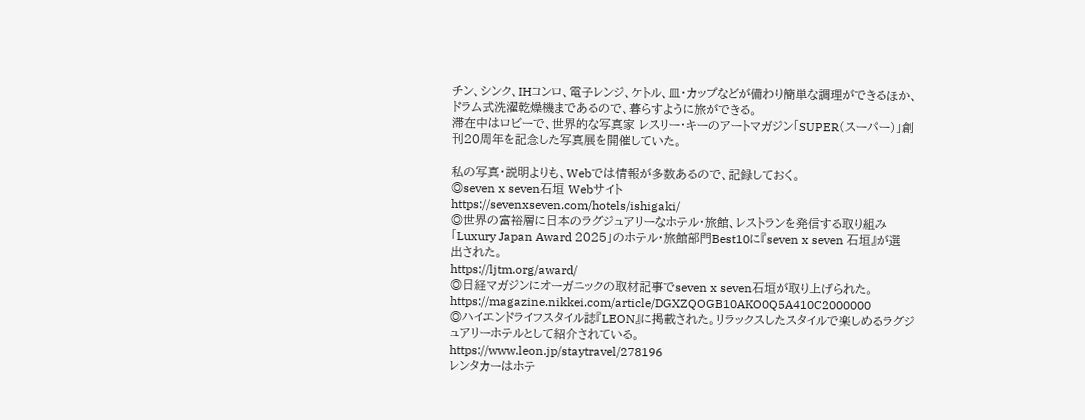チン、シンク、IHコンロ、電子レンジ、ケトル、皿・カップなどが備わり簡単な調理ができるほか、ドラム式洗濯乾燥機まであるので、暮らすように旅ができる。
滞在中はロビーで、世界的な写真家 レスリー・キーのアートマガジン「SUPER(スーパー)」創刊20周年を記念した写真展を開催していた。

私の写真・説明よりも、Webでは情報が多数あるので、記録しておく。
◎seven x seven石垣 Webサイト
https://sevenxseven.com/hotels/ishigaki/
◎世界の富裕層に日本のラグジュアリーなホテル・旅館、レストランを発信する取り組み「Luxury Japan Award 2025」のホテル・旅館部門Best10に『seven x seven 石垣』が選出された。
https://ljtm.org/award/
◎日経マガジンにオーガニックの取材記事でseven x seven石垣が取り上げられた。
https://magazine.nikkei.com/article/DGXZQOGB10AKO0Q5A410C2000000
◎ハイエンドライフスタイル誌『LEON』に掲載された。リラックスしたスタイルで楽しめるラグジュアリーホテルとして紹介されている。
https://www.leon.jp/staytravel/278196
レンタカーはホテ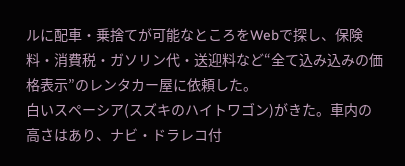ルに配車・乗捨てが可能なところをWebで探し、保険料・消費税・ガソリン代・送迎料など“全て込み込みの価格表示”のレンタカー屋に依頼した。
白いスペーシア(スズキのハイトワゴン)がきた。車内の高さはあり、ナビ・ドラレコ付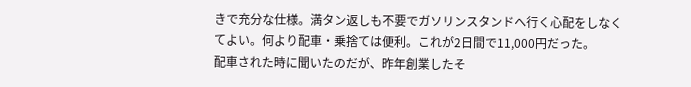きで充分な仕様。満タン返しも不要でガソリンスタンドへ行く心配をしなくてよい。何より配車・乗捨ては便利。これが2日間で11,000円だった。
配車された時に聞いたのだが、昨年創業したそ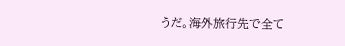うだ。海外旅行先で全て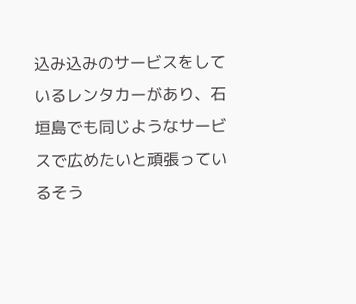込み込みのサービスをしているレンタカーがあり、石垣島でも同じようなサービスで広めたいと頑張っているそう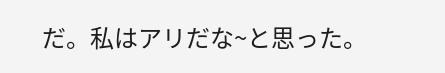だ。私はアリだな~と思った。